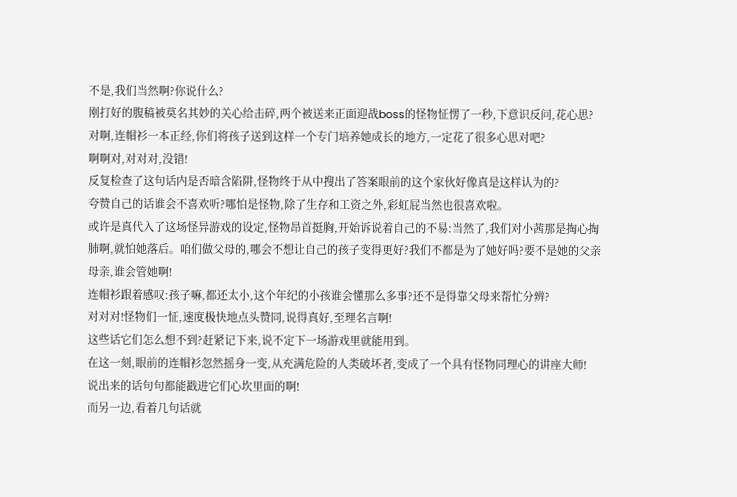不是,我们当然啊?你说什么?
刚打好的腹稿被莫名其妙的关心给击碎,两个被送来正面迎战boss的怪物怔愣了一秒,下意识反问,花心思?
对啊,连帽衫一本正经,你们将孩子送到这样一个专门培养她成长的地方,一定花了很多心思对吧?
啊啊对,对对对,没错!
反复检查了这句话内是否暗含陷阱,怪物终于从中搜出了答案眼前的这个家伙好像真是这样认为的?
夸赞自己的话谁会不喜欢听?哪怕是怪物,除了生存和工资之外,彩虹屁当然也很喜欢啦。
或许是真代入了这场怪异游戏的设定,怪物昂首挺胸,开始诉说着自己的不易:当然了,我们对小茜那是掏心掏肺啊,就怕她落后。咱们做父母的,哪会不想让自己的孩子变得更好?我们不都是为了她好吗?要不是她的父亲母亲,谁会管她啊!
连帽衫跟着感叹:孩子嘛,都还太小,这个年纪的小孩谁会懂那么多事?还不是得靠父母来帮忙分辨?
对对对!怪物们一怔,速度极快地点头赞同,说得真好,至理名言啊!
这些话它们怎么想不到?赶紧记下来,说不定下一场游戏里就能用到。
在这一刻,眼前的连帽衫忽然摇身一变,从充满危险的人类破坏者,变成了一个具有怪物同理心的讲座大师!
说出来的话句句都能戳进它们心坎里面的啊!
而另一边,看着几句话就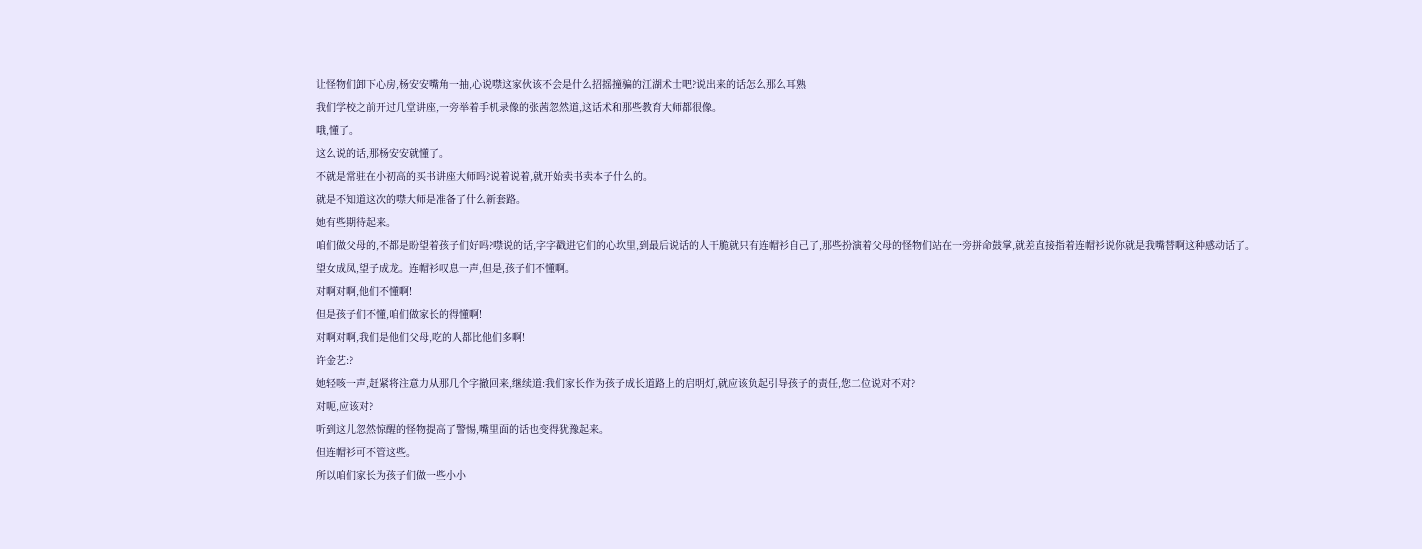让怪物们卸下心房,杨安安嘴角一抽,心说噤这家伙该不会是什么招摇撞骗的江湖术士吧?说出来的话怎么那么耳熟
我们学校之前开过几堂讲座,一旁举着手机录像的张茜忽然道,这话术和那些教育大师都很像。
哦,懂了。
这么说的话,那杨安安就懂了。
不就是常驻在小初高的买书讲座大师吗?说着说着,就开始卖书卖本子什么的。
就是不知道这次的噤大师是准备了什么新套路。
她有些期待起来。
咱们做父母的,不都是盼望着孩子们好吗?噤说的话,字字戳进它们的心坎里,到最后说话的人干脆就只有连帽衫自己了,那些扮演着父母的怪物们站在一旁拼命鼓掌,就差直接指着连帽衫说你就是我嘴替啊这种感动话了。
望女成凤,望子成龙。连帽衫叹息一声,但是,孩子们不懂啊。
对啊对啊,他们不懂啊!
但是孩子们不懂,咱们做家长的得懂啊!
对啊对啊,我们是他们父母,吃的人都比他们多啊!
许金艺:?
她轻咳一声,赶紧将注意力从那几个字撤回来,继续道:我们家长作为孩子成长道路上的启明灯,就应该负起引导孩子的责任,您二位说对不对?
对呃,应该对?
听到这儿忽然惊醒的怪物提高了警惕,嘴里面的话也变得犹豫起来。
但连帽衫可不管这些。
所以咱们家长为孩子们做一些小小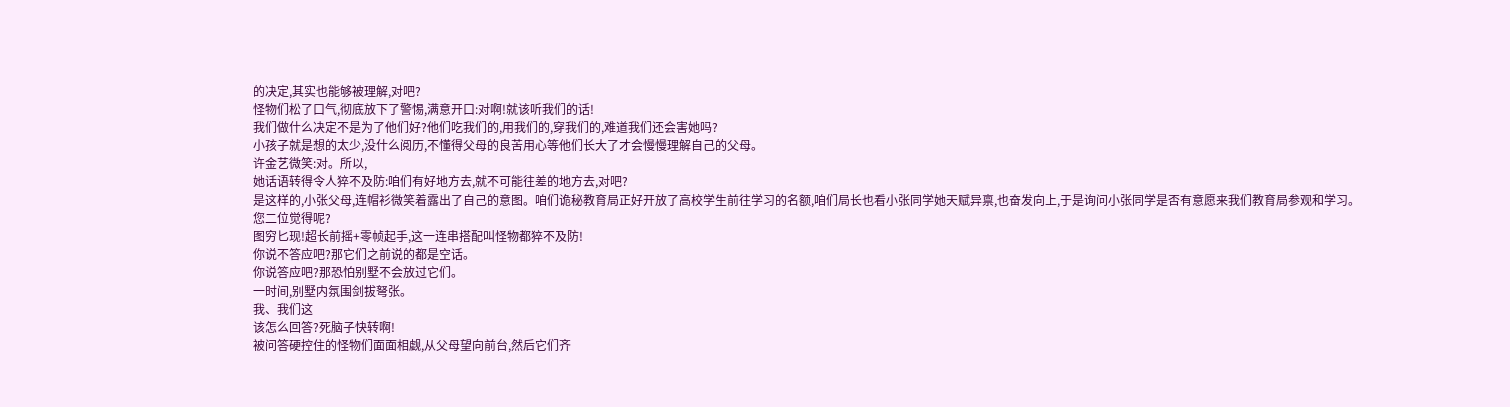的决定,其实也能够被理解,对吧?
怪物们松了口气,彻底放下了警惕,满意开口:对啊!就该听我们的话!
我们做什么决定不是为了他们好?他们吃我们的,用我们的,穿我们的,难道我们还会害她吗?
小孩子就是想的太少,没什么阅历,不懂得父母的良苦用心等他们长大了才会慢慢理解自己的父母。
许金艺微笑:对。所以,
她话语转得令人猝不及防:咱们有好地方去,就不可能往差的地方去,对吧?
是这样的,小张父母,连帽衫微笑着露出了自己的意图。咱们诡秘教育局正好开放了高校学生前往学习的名额,咱们局长也看小张同学她天赋异禀,也奋发向上,于是询问小张同学是否有意愿来我们教育局参观和学习。
您二位觉得呢?
图穷匕现!超长前摇+零帧起手,这一连串搭配叫怪物都猝不及防!
你说不答应吧?那它们之前说的都是空话。
你说答应吧?那恐怕别墅不会放过它们。
一时间,别墅内氛围剑拔弩张。
我、我们这
该怎么回答?死脑子快转啊!
被问答硬控住的怪物们面面相觑,从父母望向前台,然后它们齐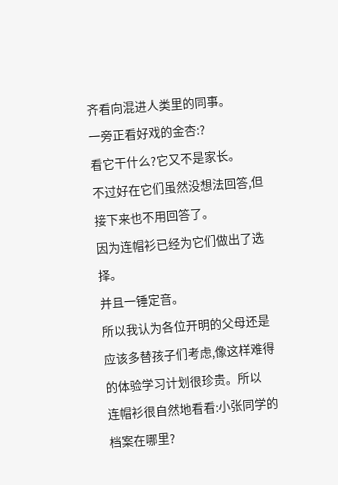齐看向混进人类里的同事。
一旁正看好戏的金杏:?
看它干什么?它又不是家长。
不过好在它们虽然没想法回答,但接下来也不用回答了。
因为连帽衫已经为它们做出了选择。
并且一锤定音。
所以我认为各位开明的父母还是应该多替孩子们考虑,像这样难得的体验学习计划很珍贵。所以
连帽衫很自然地看看:小张同学的档案在哪里?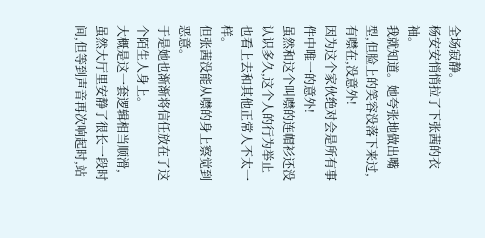全场寂静。
杨安安悄悄拉了下张茜的衣袖。
我就知道。她夸张地做出嘴型,但脸上的笑容没落下来过,有噤在,没意外!
因为这个家伙绝对会是所有事件中唯一的意外!
虽然和这个叫噤的连帽衫还没认识多久,这个人的行为举止也看上去和其他正常人不太一样。
但张茜没能从噤的身上察觉到恶意。
于是她也渐渐将信任放在了这个陌生人身上。
大概是这一套逻辑相当顺滑,虽然大厅里安静了很长一段时间,但等到声音再次响起时,站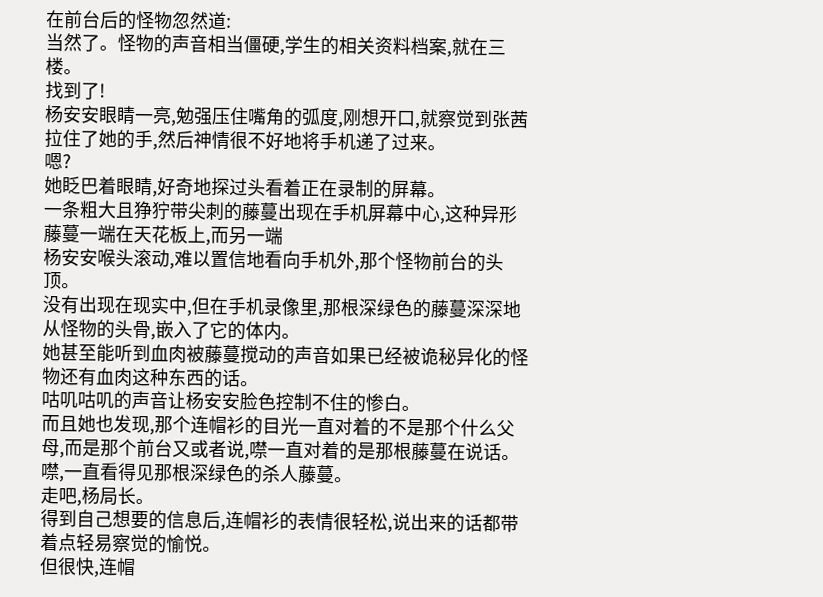在前台后的怪物忽然道:
当然了。怪物的声音相当僵硬,学生的相关资料档案,就在三楼。
找到了!
杨安安眼睛一亮,勉强压住嘴角的弧度,刚想开口,就察觉到张茜拉住了她的手,然后神情很不好地将手机递了过来。
嗯?
她眨巴着眼睛,好奇地探过头看着正在录制的屏幕。
一条粗大且狰狞带尖刺的藤蔓出现在手机屏幕中心,这种异形藤蔓一端在天花板上,而另一端
杨安安喉头滚动,难以置信地看向手机外,那个怪物前台的头顶。
没有出现在现实中,但在手机录像里,那根深绿色的藤蔓深深地从怪物的头骨,嵌入了它的体内。
她甚至能听到血肉被藤蔓搅动的声音如果已经被诡秘异化的怪物还有血肉这种东西的话。
咕叽咕叽的声音让杨安安脸色控制不住的惨白。
而且她也发现,那个连帽衫的目光一直对着的不是那个什么父母,而是那个前台又或者说,噤一直对着的是那根藤蔓在说话。
噤,一直看得见那根深绿色的杀人藤蔓。
走吧,杨局长。
得到自己想要的信息后,连帽衫的表情很轻松,说出来的话都带着点轻易察觉的愉悦。
但很快,连帽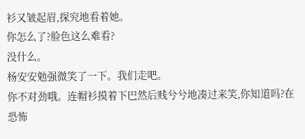衫又皱起眉,探究地看着她。
你怎么了?脸色这么难看?
没什么。
杨安安勉强微笑了一下。我们走吧。
你不对劲哦。连帽衫摸着下巴然后贱兮兮地凑过来笑,你知道吗?在恐怖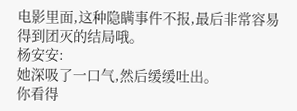电影里面,这种隐瞒事件不报,最后非常容易得到团灭的结局哦。
杨安安:
她深吸了一口气,然后缓缓吐出。
你看得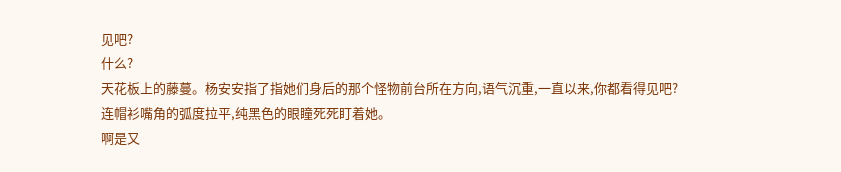见吧?
什么?
天花板上的藤蔓。杨安安指了指她们身后的那个怪物前台所在方向,语气沉重,一直以来,你都看得见吧?
连帽衫嘴角的弧度拉平,纯黑色的眼瞳死死盯着她。
啊是又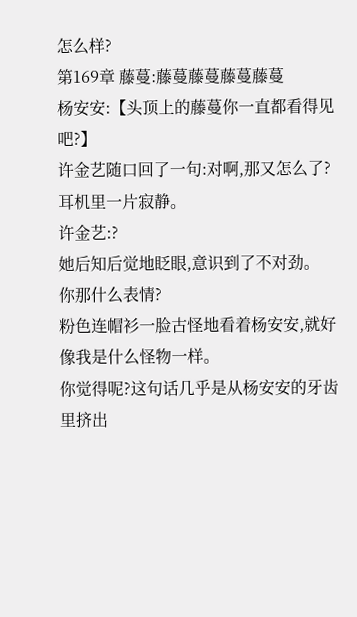怎么样?
第169章 藤蔓:藤蔓藤蔓藤蔓藤蔓
杨安安:【头顶上的藤蔓你一直都看得见吧?】
许金艺随口回了一句:对啊,那又怎么了?
耳机里一片寂静。
许金艺:?
她后知后觉地眨眼,意识到了不对劲。
你那什么表情?
粉色连帽衫一脸古怪地看着杨安安,就好像我是什么怪物一样。
你觉得呢?这句话几乎是从杨安安的牙齿里挤出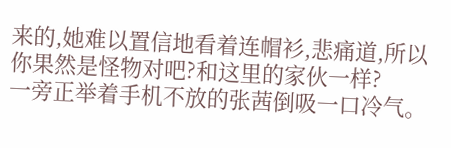来的,她难以置信地看着连帽衫,悲痛道,所以你果然是怪物对吧?和这里的家伙一样?
一旁正举着手机不放的张茜倒吸一口冷气。